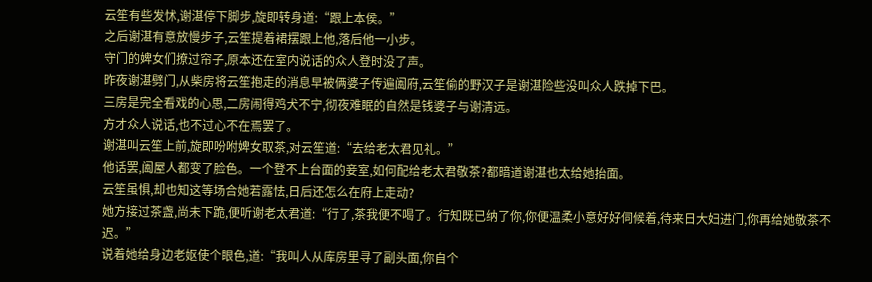云笙有些发怵,谢湛停下脚步,旋即转身道:“跟上本侯。”
之后谢湛有意放慢步子,云笙提着裙摆跟上他,落后他一小步。
守门的婢女们撩过帘子,原本还在室内说话的众人登时没了声。
昨夜谢湛劈门,从柴房将云笙抱走的消息早被俩婆子传遍阖府,云笙偷的野汉子是谢湛险些没叫众人跌掉下巴。
三房是完全看戏的心思,二房闹得鸡犬不宁,彻夜难眠的自然是钱婆子与谢清远。
方才众人说话,也不过心不在焉罢了。
谢湛叫云笙上前,旋即吩咐婢女取茶,对云笙道:“去给老太君见礼。”
他话罢,阖屋人都变了脸色。一个登不上台面的妾室,如何配给老太君敬茶?都暗道谢湛也太给她抬面。
云笙虽惧,却也知这等场合她若露怯,日后还怎么在府上走动?
她方接过茶盏,尚未下跪,便听谢老太君道:“行了,茶我便不喝了。行知既已纳了你,你便温柔小意好好伺候着,待来日大妇进门,你再给她敬茶不迟。”
说着她给身边老妪使个眼色,道:“我叫人从库房里寻了副头面,你自个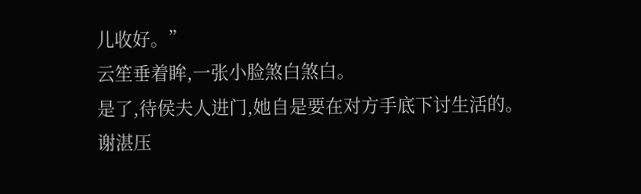儿收好。”
云笙垂着眸,一张小脸煞白煞白。
是了,待侯夫人进门,她自是要在对方手底下讨生活的。
谢湛压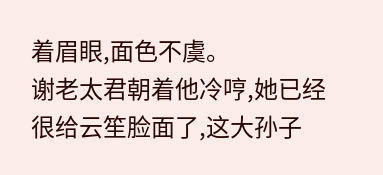着眉眼,面色不虞。
谢老太君朝着他冷哼,她已经很给云笙脸面了,这大孙子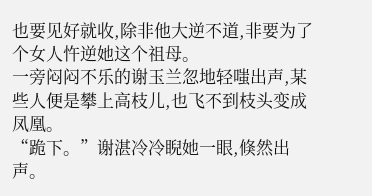也要见好就收,除非他大逆不道,非要为了个女人忤逆她这个祖母。
一旁闷闷不乐的谢玉兰忽地轻嗤出声,某些人便是攀上高枝儿,也飞不到枝头变成凤凰。
“跪下。”谢湛冷冷睨她一眼,倏然出声。